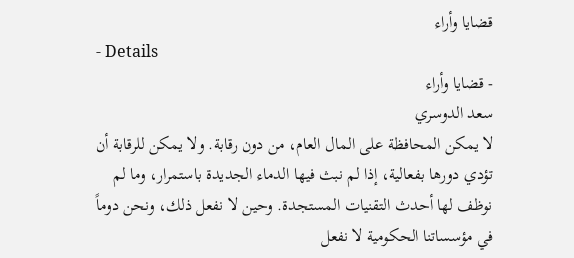قضايا وأراء
- Details
- قضايا وأراء
سعد الدوسري
لا يمكن المحافظة على المال العام، من دون رقابة. ولا يمكن للرقابة أن تؤدي دورها بفعالية، إذا لم نبث فيها الدماء الجديدة باستمرار، وما لم نوظف لها أحدث التقنيات المستجدة. وحين لا نفعل ذلك، ونحن دوماً في مؤسساتنا الحكومية لا نفعل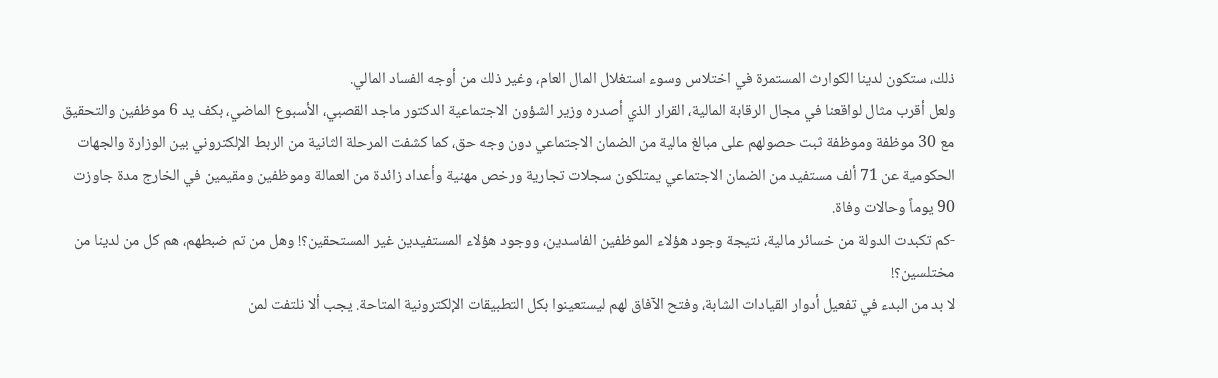ذلك، ستكون لدينا الكوارث المستمرة في اختلاس وسوء استغلال المال العام، وغير ذلك من أوجه الفساد المالي.
ولعل أقرب مثال لواقعنا في مجال الرقابة المالية، القرار الذي أصدره وزير الشؤون الاجتماعية الدكتور ماجد القصبي، الأسبوع الماضي، بكف يد 6 موظفين والتحقيق مع 30 موظفة وموظفة ثبت حصولهم على مبالغ مالية من الضمان الاجتماعي دون وجه حق، كما كشفت المرحلة الثانية من الربط الإلكتروني بين الوزارة والجهات الحكومية عن 71 ألف مستفيد من الضمان الاجتماعي يمتلكون سجلات تجارية ورخص مهنية وأعداد زائدة من العمالة وموظفين ومقيمين في الخارج مدة جاوزت 90 يوماً وحالات وفاة.
-كم تكبدت الدولة من خسائر مالية، نتيجة وجود هؤلاء الموظفين الفاسدين، ووجود هؤلاء المستفيدين غير المستحقين؟! وهل من تم ضبطهم، هم كل من لدينا من مختلسين؟!
لا بد من البدء في تفعيل أدوار القيادات الشابة، وفتح الآفاق لهم ليستعينوا بكل التطبيقات الإلكترونية المتاحة. يجب ألا نلتفت لمن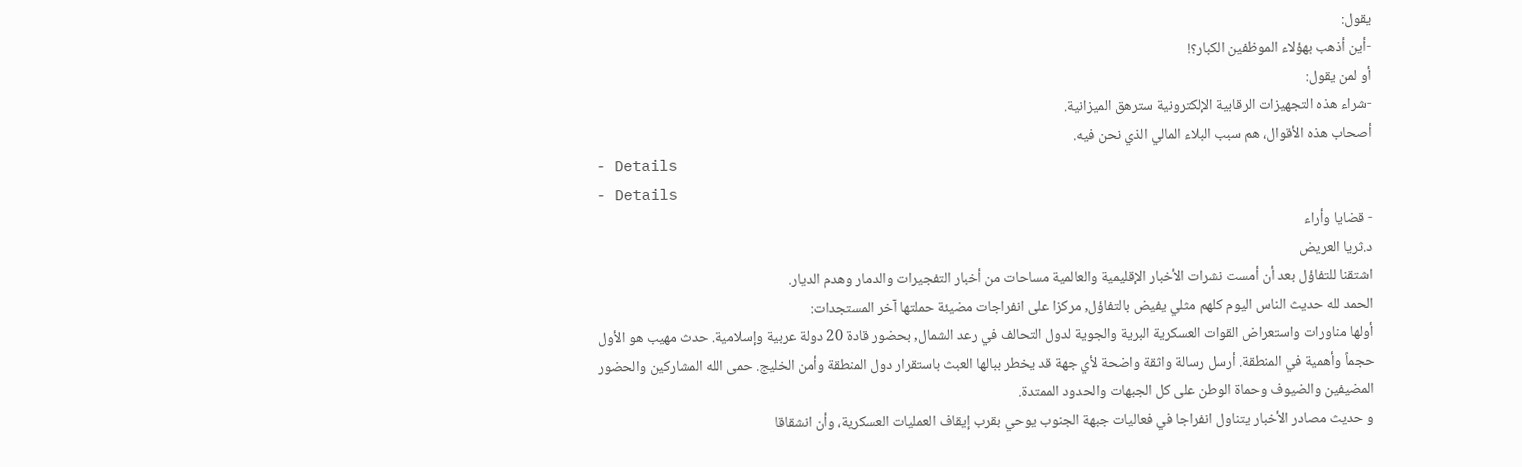يقول:
-أين أذهب بهؤلاء الموظفين الكبار؟!
أو لمن يقول:
-شراء هذه التجهيزات الرقابية الإلكترونية سترهق الميزانية.
أصحاب هذه الأقوال، هم سبب البلاء المالي الذي نحن فيه.
- Details
- Details
- قضايا وأراء
د.ثريا العريض
اشتقنا للتفاؤل بعد أن أمست نشرات الأخبار الإقليمية والعالمية مساحات من أخبار التفجيرات والدمار وهدم الديار.
الحمد لله حديث الناس اليوم كلهم مثلي يفيض بالتفاؤل, مركزا على انفراجات مضيئة حملتها آخر المستجدات:
أولها مناورات واستعراض القوات العسكرية البرية والجوية لدول التحالف في رعد الشمال, بحضور قادة 20 دولة عربية وإسلامية. حدث مهيب هو الأول حجماً وأهمية في المنطقة. أرسل رسالة واثقة واضحة لأي جهة قد يخطر ببالها العبث باستقرار دول المنطقة وأمن الخليج. حمى الله المشاركين والحضور المضيفين والضيوف وحماة الوطن على كل الجبهات والحدود الممتدة.
و حديث مصادر الأخبار يتناول انفراجا في فعاليات جبهة الجنوب يوحي بقرب إيقاف العمليات العسكرية، وأن انشقاقا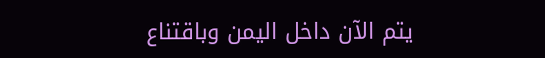يتم الآن داخل اليمن وباقتناع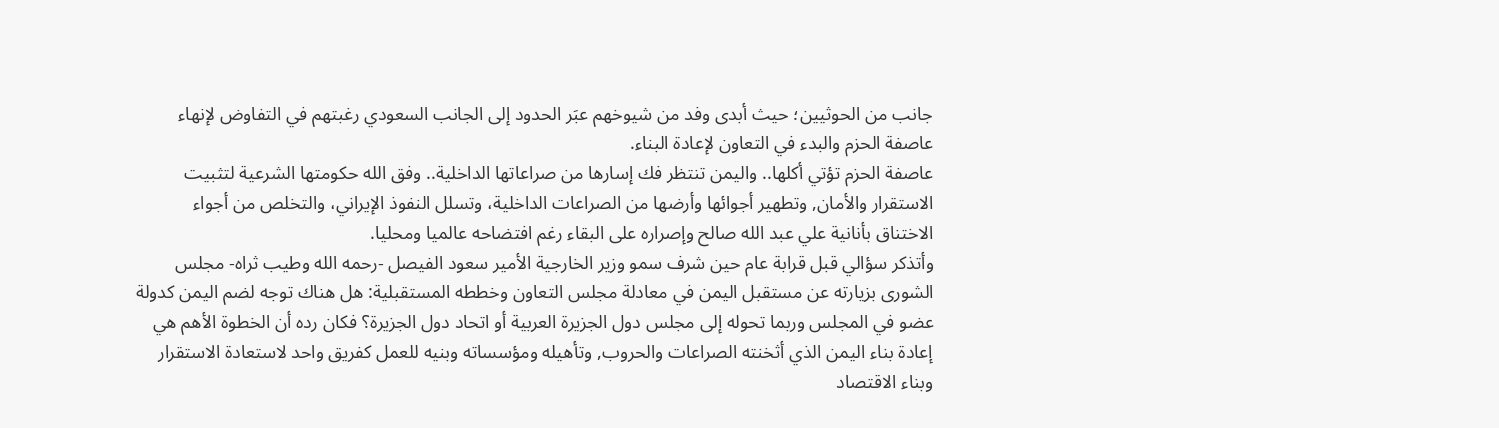جانب من الحوثيين؛ حيث أبدى وفد من شيوخهم عبَر الحدود إلى الجانب السعودي رغبتهم في التفاوض لإنهاء عاصفة الحزم والبدء في التعاون لإعادة البناء.
عاصفة الحزم تؤتي أكلها.. واليمن تنتظر فك إسارها من صراعاتها الداخلية.. وفق الله حكومتها الشرعية لتثبيت الاستقرار والأمان, وتطهير أجوائها وأرضها من الصراعات الداخلية، وتسلل النفوذ الإيراني، والتخلص من أجواء الاختناق بأنانية علي عبد الله صالح وإصراره على البقاء رغم افتضاحه عالميا ومحليا.
وأتذكر سؤالي قبل قرابة عام حين شرف سمو وزير الخارجية الأمير سعود الفيصل -رحمه الله وطيب ثراه- مجلس الشورى بزيارته عن مستقبل اليمن في معادلة مجلس التعاون وخططه المستقبلية: هل هناك توجه لضم اليمن كدولة عضو في المجلس وربما تحوله إلى مجلس دول الجزيرة العربية أو اتحاد دول الجزيرة؟ فكان رده أن الخطوة الأهم هي إعادة بناء اليمن الذي أثخنته الصراعات والحروب, وتأهيله ومؤسساته وبنيه للعمل كفريق واحد لاستعادة الاستقرار وبناء الاقتصاد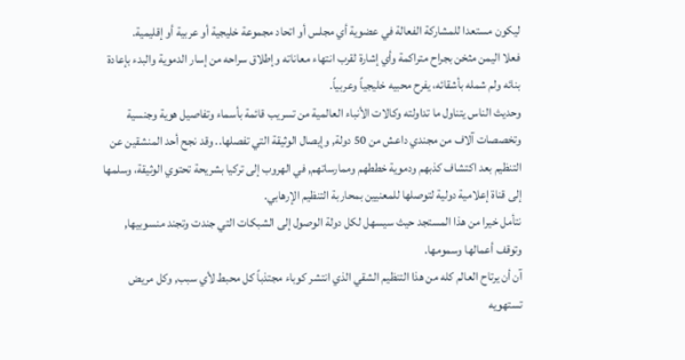ليكون مستعدا للمشاركة الفعالة في عضوية أي مجلس أو اتحاد مجموعة خليجية أو عربية أو إقليمية.
فعلا اليمن مثخن بجراح متراكمة وأي إشارة لقرب انتهاء معاناته وإطلاق سراحه من إسار الدموية والبدء بإعادة بنائه ولم شمله بأشقائه، يفرح محبيه خليجياً وعربياً.
وحديث الناس يتناول ما تداولته وكالات الأنباء العالمية من تسريب قائمة بأسماء وتفاصيل هوية وجنسية وتخصصات آلاف من مجندي داعش من 50 دولة, وإيصال الوثيقة التي تفصلها.. وقد نجح أحد المنشقين عن التنظيم بعد اكتشاف كذبهم ودموية خططهم وممارساتهم, في الهروب إلى تركيا بشريحة تحتوي الوثيقة، وسلمها إلى قناة إعلامية دولية لتوصلها للمعنيين بمحاربة التنظيم الإرهابي.
نتأمل خيرا من هذا المستجد حيث سيسهل لكل دولة الوصول إلى الشبكات التي جندت وتجند منسوبيها, وتوقف أعمالها وسمومها.
آن أن يرتاح العالم كله من هذا التنظيم الشقي الذي انتشر كوباء مجتذباً كل محبط لأي سبب, وكل مريض تستهويه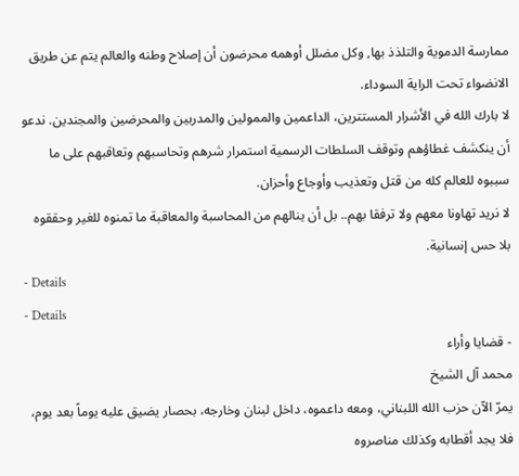ممارسة الدموية والتلذذ بها, وكل مضلل أوهمه محرضون أن إصلاح وطنه والعالم يتم عن طريق الانضواء تحت الراية السوداء.
لا بارك الله في الأشرار المستترين، الداعمين والممولين والمدربين والمحرضين والمجندين. ندعو أن ينكشف غطاؤهم وتوقف السلطات الرسمية استمرار شرهم وتحاسبهم وتعاقبهم على ما سببوه للعالم كله من قتل وتعذيب وأوجاع وأحزان.
لا نريد تهاونا معهم ولا ترفقا بهم.. بل أن ينالهم من المحاسبة والمعاقبة ما تمنوه للغير وحققوه بلا حس إنسانية.
- Details
- Details
- قضايا وأراء
محمد آل الشيخ
يمرّ الآن حزب الله اللبناني، ومعه داعموه، داخل لبنان وخارجه، بحصار يضيق عليه يوماً بعد يوم، فلا يجد أقطابه وكذلك مناصروه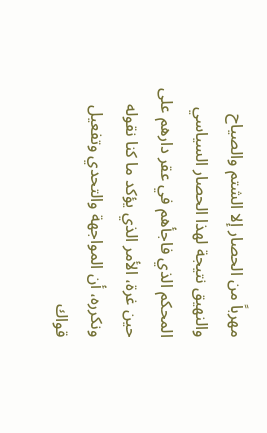مهرباً من الحصار إلا الشتم والصياح والنهيق نتيجة لهذا الحصار السياسي المحكم الذي فاجأهم في عقر دارهم على حين غرة، الأمر الذي يؤكد ما كنا نقوله ونكرره، أن المواجهة والتحدي وتفعيل قواك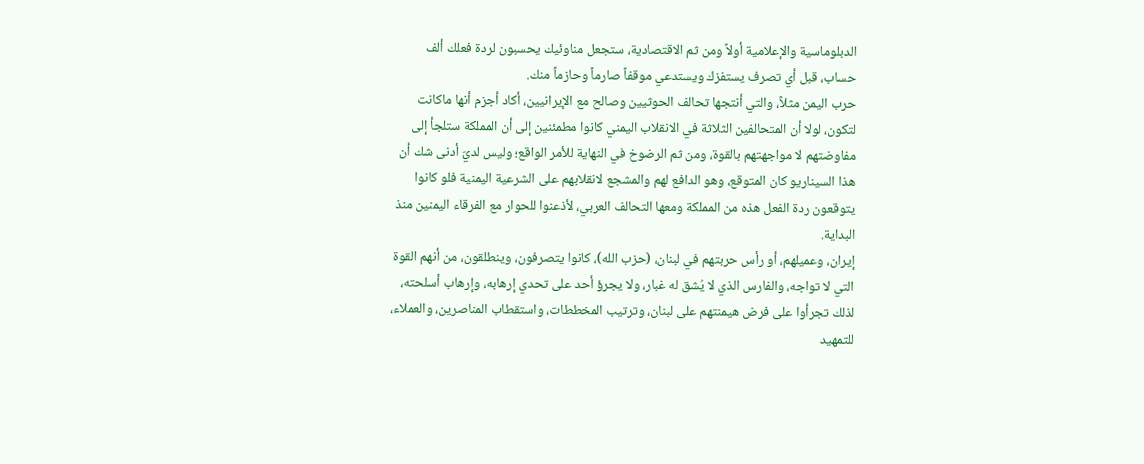الدبلوماسية والإعلامية أولاً ومن ثم الاقتصادية، ستجعل مناوئيك يحسبون لردة فعلك ألف حساب، قبل أي تصرف يستفزك ويستدعي موقفاً صارماً وحازماً منك.
حرب اليمن مثلاً، والتي أنتجها تحالف الحوثيين وصالح مع الإيرانيين، أكاد أجزم أنها ماكانت لتكون، لولا أن المتحالفين الثلاثة في الانقلاب اليمني كانوا مطمئنين إلى أن المملكة ستلجأ إلى مفاوضتهم لا مواجهتهم بالقوة، ومن ثم الرضوخ في النهاية للأمر الواقع؛ وليس لديّ أدنى شك أن هذا السيناريو كان المتوقع، وهو الدافع لهم والمشجع لانقلابهم على الشرعية اليمنية فلو كانوا يتوقعون ردة الفعل هذه من المملكة ومعها التحالف العربي، لأذعنوا للحوار مع الفرقاء اليمنين منذ البداية.
إيران، وعميلهم، أو رأس حربتهم في لبنان، (حزب الله)، كانوا يتصرفون، وينطلقون، من أنهم القوة التي لا تواجه، والفارس الذي لا يُشق له غبار، ولا يجرؤ أحد على تحدي إرهابه، وإرهاب أسلحته، لذلك تجرأوا على فرض هيمنتهم على لبنان، وترتيب المخططات، واستقطاب المناصرين، والعملاء، للتمهيد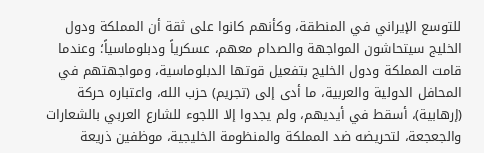للتوسع الإيراني في المنطقة، وكأنهم كانوا على ثقة أن المملكة ودول الخليج سيتحاشون المواجهة والصدام معهم، عسكرياً ودبلوماسياً؛ وعندما قامت المملكة ودول الخليج بتفعيل قوتها الدبلوماسية، ومواجهتهم في المحافل الدولية والعربية، ما أدى إلى (تجريم) حزب الله، واعتباره حركة (إرهابية)، أسقط في أيديهم، ولم يجدوا إلا اللجوء للشارع العربي بالشعارات والجعجعة، لتحريضه ضد المملكة والمنظومة الخليجية، موظفين ذريعة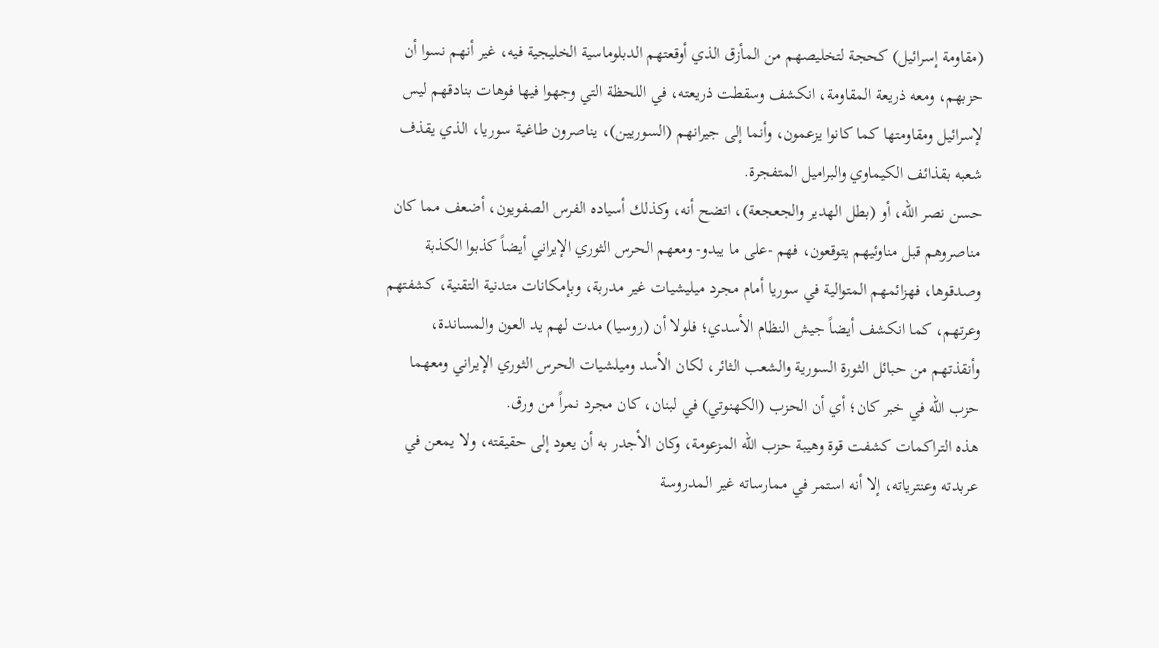(مقاومة إسرائيل) كحجة لتخليصهم من المأزق الذي أوقعتهم الدبلوماسية الخليجية فيه، غير أنهم نسوا أن حزبهم، ومعه ذريعة المقاومة، انكشف وسقطت ذريعته، في اللحظة التي وجهوا فيها فوهات بنادقهم ليس لإسرائيل ومقاومتها كما كانوا يزعمون، وأنما إلى جيرانهم (السوريين)، يناصرون طاغية سوريا، الذي يقذف شعبه بقذائف الكيماوي والبراميل المتفجرة.
حسن نصر الله، أو (بطل الهدير والجعجعة)، اتضح أنه، وكذلك أسياده الفرس الصفويون، أضعف مما كان مناصروهم قبل مناوئيهم يتوقعون، فهم -على ما يبدو- ومعهم الحرس الثوري الإيراني أيضاً كذبوا الكذبة وصدقوها، فهزائمهم المتوالية في سوريا أمام مجرد ميليشيات غير مدربة، وبإمكانات متدنية التقنية، كشفتهم وعرتهم، كما انكشف أيضاً جيش النظام الأسدي؛ فلولا أن (روسيا) مدت لهم يد العون والمساندة، وأنقذتهم من حبائل الثورة السورية والشعب الثائر، لكان الأسد وميلشيات الحرس الثوري الإيراني ومعهما حزب الله في خبر كان؛ أي أن الحزب (الكهنوتي) في لبنان، كان مجرد نمراً من ورق.
هذه التراكمات كشفت قوة وهيبة حزب الله المزعومة، وكان الأجدر به أن يعود إلى حقيقته، ولا يمعن في عربدته وعنترياته، إلا أنه استمر في ممارساته غير المدروسة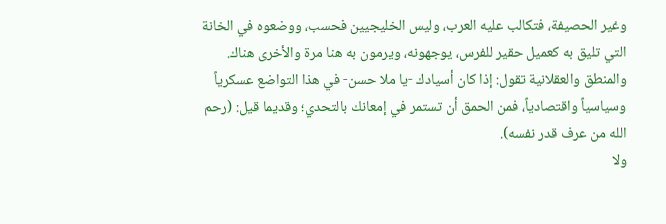وغير الحصيفة، فتكالب عليه العرب، وليس الخليجيين فحسب، ووضعوه في الخانة التي تليق به كعميل حقير للفرس، يوجهونه، ويرمون به هنا مرة والأخرى هناك. والمنطق والعقلانية تقول: إذا كان أسيادك -يا ملا حسن- في هذا التواضع عسكرياً وسياسياً واقتصادياً، فمن الحمق أن تستمر في إمعانك بالتحدي؛ وقديما قيل: (رحم الله من عرف قدر نفسه).
ولا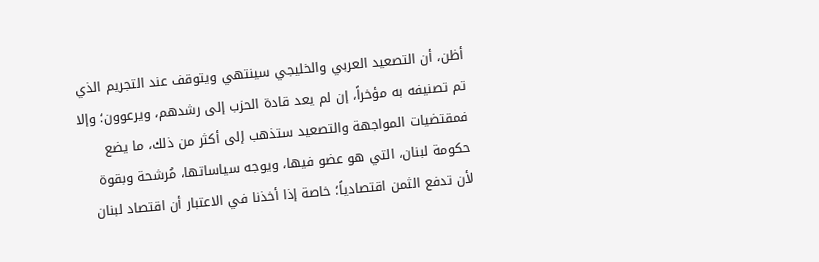أظن، أن التصعيد العربي والخليجي سينتهي ويتوقف عند التجريم الذي تم تصنيفه به مؤخراً، إن لم يعد قادة الحزب إلى رشدهم، ويرعوون؛ وإلا فمقتضيات المواجهة والتصعيد ستذهب إلى أكثر من ذلك، ما يضع حكومة لبنان، التي هو عضو فيها، ويوجه سياساتها، مُرشحة وبقوة لأن تدفع الثمن اقتصادياً؛ خاصة إذا أخذنا في الاعتبار أن اقتصاد لبنان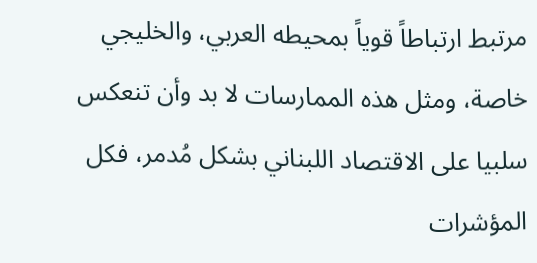مرتبط ارتباطاً قوياً بمحيطه العربي، والخليجي خاصة، ومثل هذه الممارسات لا بد وأن تنعكس سلبيا على الاقتصاد اللبناني بشكل مُدمر، فكل المؤشرات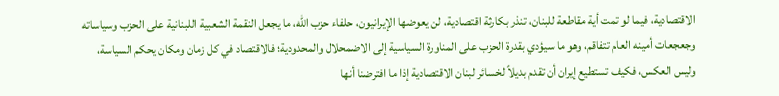الاقتصادية، فيما لو تمت أية مقاطعة للبنان، تنذر بكارثة اقتصادية، لن يعوضها الإيرانيون، حلفاء حزب الله، ما يجعل النقمة الشعبية اللبنانية على الحزب وسياساته وجعجعات أمينه العام تتفاقم، وهو ما سيؤدي بقدرة الحزب على المناورة السياسية إلى الاضمحلال والمحدودية؛ فالاقتصاد في كل زمان ومكان يحكم السياسة، وليس العكس، فكيف تستطيع إيران أن تقدم بديلاً لخسائر لبنان الاقتصادية إذا ما افترضنا أنها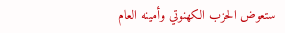ستعوض الحزب الكهنوتي وأمينه العام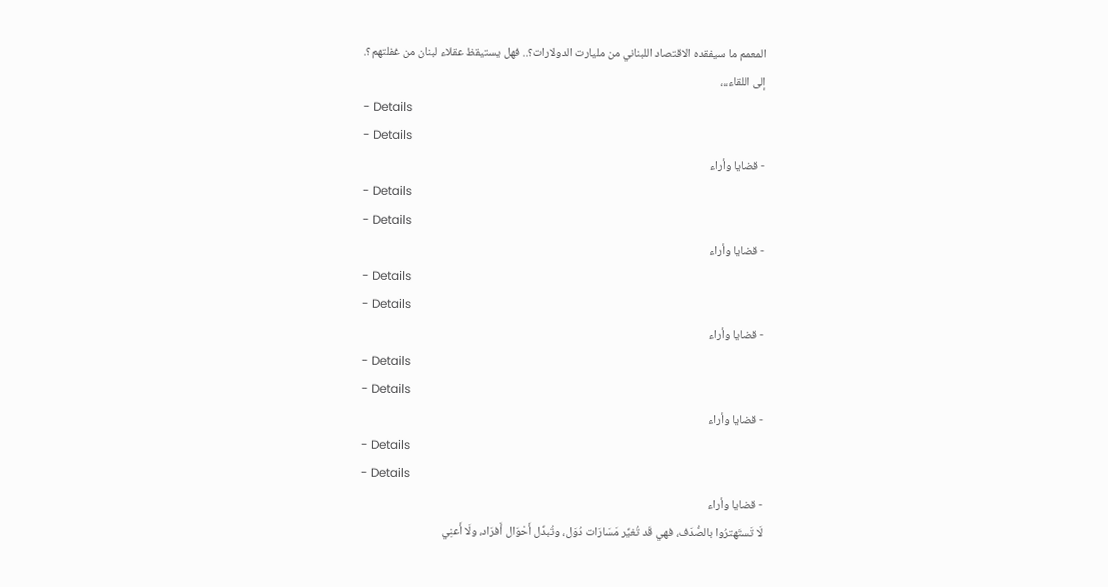المعمم ما سيفقده الاقتصاد اللبناني من مليارت الدولارات؟.. فهل يستيقظ عقلاء لبنان من غفلتهم؟.
إلى اللقاء،،،
- Details
- Details
- قضايا وأراء
- Details
- Details
- قضايا وأراء
- Details
- Details
- قضايا وأراء
- Details
- Details
- قضايا وأراء
- Details
- Details
- قضايا وأراء
لَا تَستَهترُوا بالصُّدَف، فهي قَد تُغيِّر مَسَارَات دُوَل، وتُبدِّل أَحْوَال أَفرَاد، ولَا أَعنِي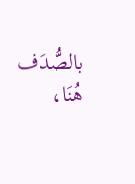بالصُّدَف هُنَا،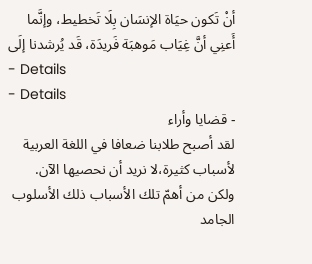أنْ تَكون حيَاة الإنسَان بِلَا تَخطيط، وإنَّما أَعنِي أنَّ غِيَاب مَوهبَة فَريدَة، قَد يُرشدنا إلَى
- Details
- Details
- قضايا وأراء
لقد أصبح طلابنا ضعافا في اللغة العربية لأسباب كثيرة،لا نريد أن نحصيها الآن.
ولكن من أهمّ تلك الأسباب ذلك الأسلوب الجامد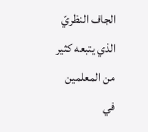الجاف النظريّ الذي يتبعه كثير من المعلمين في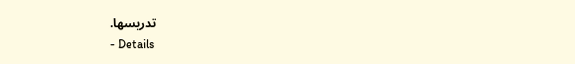تدريسها.
- Details